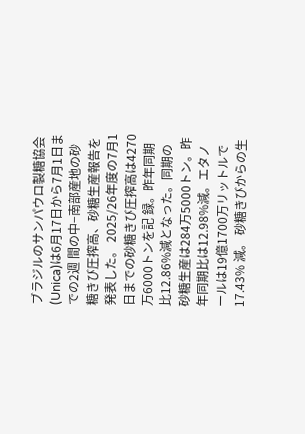ブラジルのサンパウロ製糖協会(Unica)は6月17日から7月1日までの2週 間の中−南部産地の砂糖きび圧搾高、砂糖生産報告を発表した。 2025/26年度の7月1日までの砂糖きび圧搾高は4270万6000トンを記 録。昨年同期比12.86%減となった。同期の砂糖生産は284万5000トン。昨 年同期比は12.98%減。エタノールは19億1700万リットルで17.43% 減。 砂糖きびからの生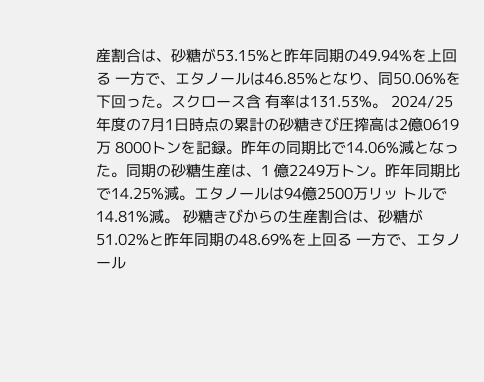産割合は、砂糖が53.15%と昨年同期の49.94%を上回る 一方で、エタノールは46.85%となり、同50.06%を下回った。スクロース含 有率は131.53%。 2024/25年度の7月1日時点の累計の砂糖きび圧搾高は2億0619万 8000トンを記録。昨年の同期比で14.06%減となった。同期の砂糖生産は、1 億2249万トン。昨年同期比で14.25%減。エタノールは94億2500万リッ トルで14.81%減。 砂糖きびからの生産割合は、砂糖が51.02%と昨年同期の48.69%を上回る 一方で、エタノール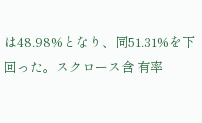は48.98%となり、同51.31%を下回った。スクロース含 有率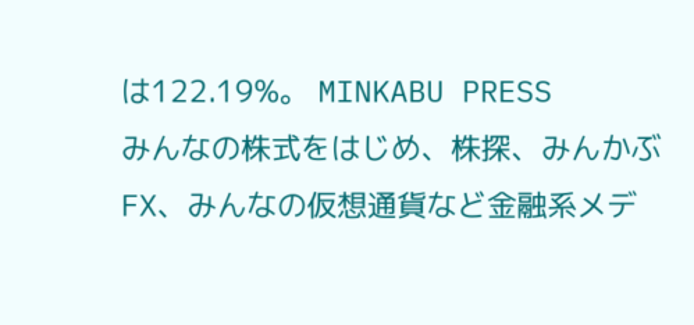は122.19%。 MINKABU PRESS
みんなの株式をはじめ、株探、みんかぶFX、みんなの仮想通貨など金融系メデ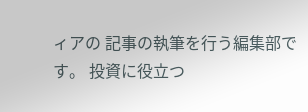ィアの 記事の執筆を行う編集部です。 投資に役立つ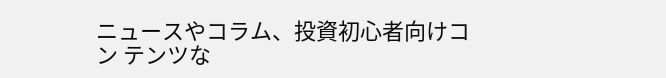ニュースやコラム、投資初心者向けコン テンツな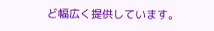ど幅広く提供しています。